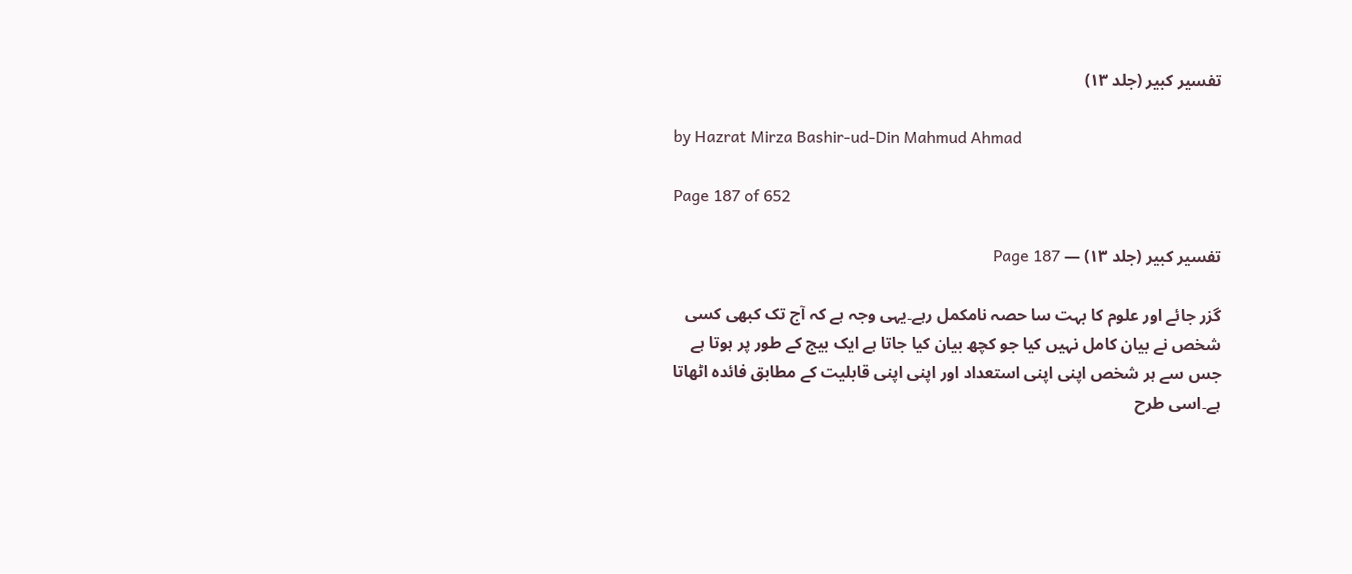تفسیر کبیر (جلد ۱۳)

by Hazrat Mirza Bashir-ud-Din Mahmud Ahmad

Page 187 of 652

تفسیر کبیر (جلد ۱۳) — Page 187

گزر جائے اور علوم کا بہت سا حصہ نامکمل رہے۔یہی وجہ ہے کہ آج تک کبھی کسی شخص نے بیان کامل نہیں کیا جو کچھ بیان کیا جاتا ہے ایک بیج کے طور پر ہوتا ہے جس سے ہر شخص اپنی اپنی استعداد اور اپنی اپنی قابلیت کے مطابق فائدہ اٹھاتا ہے۔اسی طرح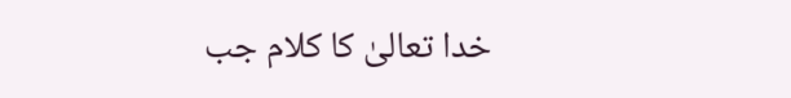خدا تعالیٰ کا کلام جب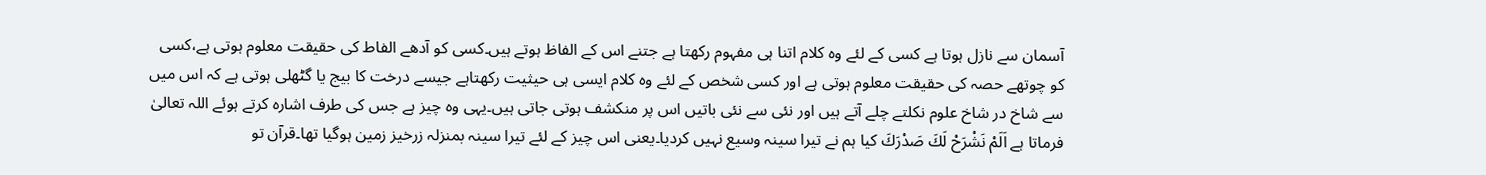آسمان سے نازل ہوتا ہے کسی کے لئے وہ کلام اتنا ہی مفہوم رکھتا ہے جتنے اس کے الفاظ ہوتے ہیں۔کسی کو آدھے الفاط کی حقیقت معلوم ہوتی ہے،کسی کو چوتھے حصہ کی حقیقت معلوم ہوتی ہے اور کسی شخص کے لئے وہ کلام ایسی ہی حیثیت رکھتاہے جیسے درخت کا بیج یا گٹھلی ہوتی ہے کہ اس میں سے شاخ در شاخ علوم نکلتے چلے آتے ہیں اور نئی سے نئی باتیں اس پر منکشف ہوتی جاتی ہیں۔یہی وہ چیز ہے جس کی طرف اشارہ کرتے ہوئے اللہ تعالیٰ فرماتا ہے اَلَمْ نَشْرَحْ لَكَ صَدْرَكَ کیا ہم نے تیرا سینہ وسیع نہیں کردیا۔یعنی اس چیز کے لئے تیرا سینہ بمنزلہ زرخیز زمین ہوگیا تھا۔قرآن تو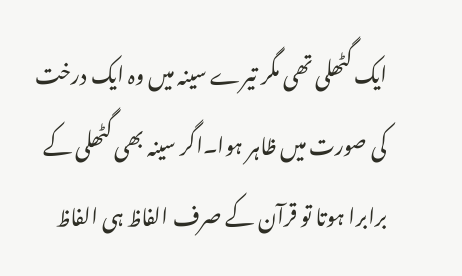ایک گٹھلی تھی مگر تیرے سینہ میں وہ ایک درخت کی صورت میں ظاہر ہوا۔اگر سینہ بھی گٹھلی کے برابرا ہوتا تو قرآن کے صرف الفاظ ہی الفاظ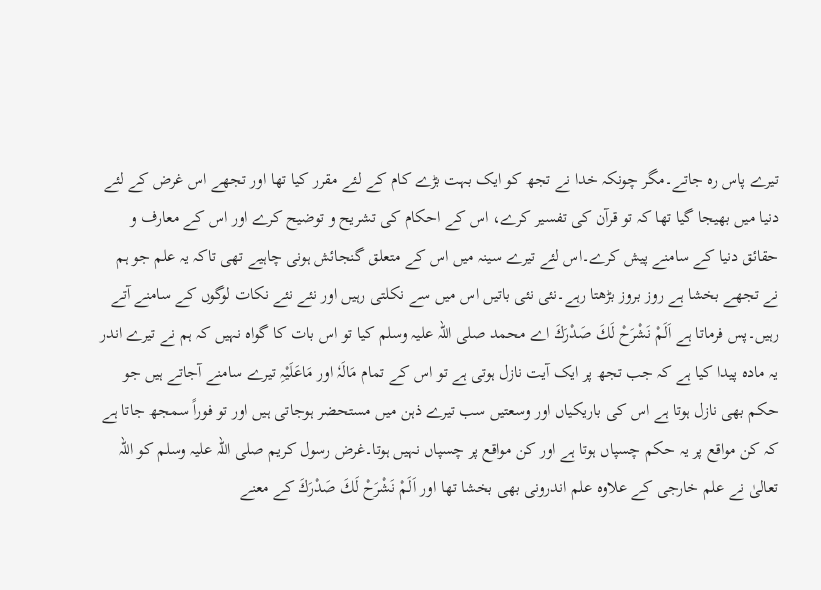تیرے پاس رہ جاتے۔مگر چونکہ خدا نے تجھ کو ایک بہت بڑے کام کے لئے مقرر کیا تھا اور تجھے اس غرض کے لئے دنیا میں بھیجا گیا تھا کہ تو قرآن کی تفسیر کرے، اس کے احکام کی تشریح و توضیح کرے اور اس کے معارف و حقائق دنیا کے سامنے پیش کرے۔اس لئے تیرے سینہ میں اس کے متعلق گنجائش ہونی چاہیے تھی تاکہ یہ علم جو ہم نے تجھے بخشا ہے روز بروز بڑھتا رہے۔نئی نئی باتیں اس میں سے نکلتی رہیں اور نئے نئے نکات لوگوں کے سامنے آتے رہیں۔پس فرماتا ہے اَلَمْ نَشْرَحْ لَكَ صَدْرَكَ اے محمد صلی اللہ علیہ وسلم کیا تو اس بات کا گواہ نہیں کہ ہم نے تیرے اندر یہ مادہ پیدا کیا ہے کہ جب تجھ پر ایک آیت نازل ہوتی ہے تو اس کے تمام مَالَہٗ اور مَاعَلَیْہِ تیرے سامنے آجاتے ہیں جو حکم بھی نازل ہوتا ہے اس کی باریکیاں اور وسعتیں سب تیرے ذہن میں مستحضر ہوجاتی ہیں اور تو فوراً سمجھ جاتا ہے کہ کن مواقع پر یہ حکم چسپاں ہوتا ہے اور کن مواقع پر چسپاں نہیں ہوتا۔غرض رسول کریم صلی اللہ علیہ وسلم کو اللہ تعالیٰ نے علم خارجی کے علاوہ علم اندرونی بھی بخشا تھا اور اَلَمْ نَشْرَحْ لَكَ صَدْرَكَ کے معنے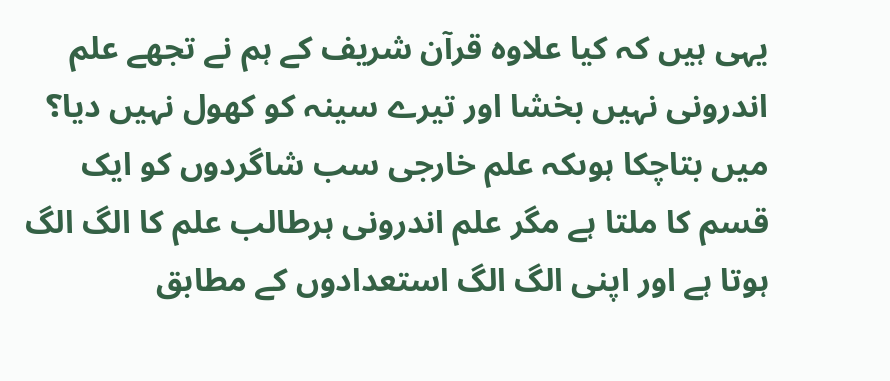یہی ہیں کہ کیا علاوہ قرآن شریف کے ہم نے تجھے علم اندرونی نہیں بخشا اور تیرے سینہ کو کھول نہیں دیا؟ میں بتاچکا ہوںکہ علم خارجی سب شاگردوں کو ایک قسم کا ملتا ہے مگر علم اندرونی ہرطالب علم کا الگ الگ ہوتا ہے اور اپنی الگ الگ استعدادوں کے مطابق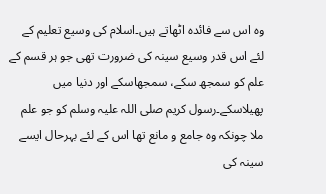وہ اس سے فائدہ اٹھاتے ہیں۔اسلام کی وسیع تعلیم کے لئے اس قدر وسیع سینہ کی ضرورت تھی جو ہر قسم کے علم کو سمجھ سکے، سمجھاسکے اور دنیا میں پھیلاسکے۔رسول کریم صلی اللہ علیہ وسلم کو جو علم ملا چونکہ وہ جامع و مانع تھا اس کے لئے بہرحال ایسے سینہ کی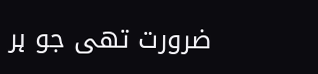ضرورت تھی جو ہر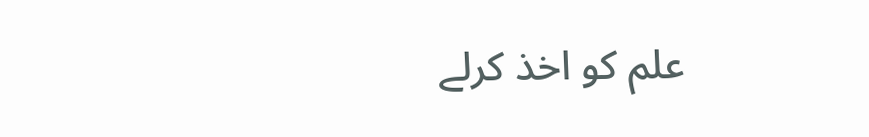علم کو اخذ کرلے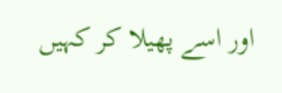اور اسے پھیلا کر کہیں